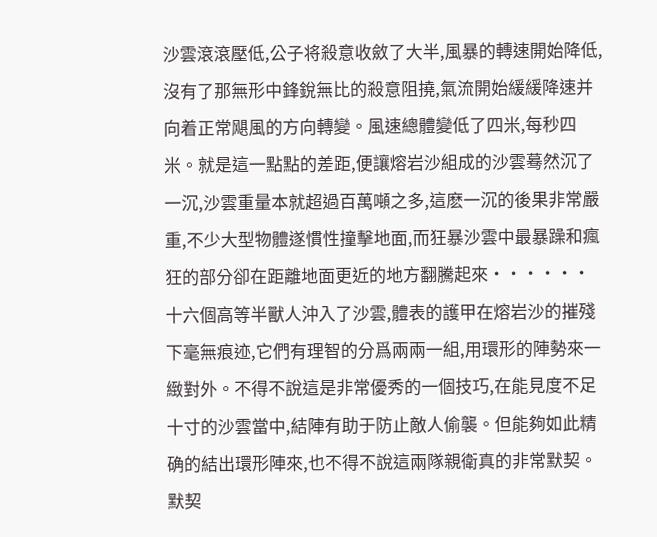沙雲滾滾壓低,公子将殺意收斂了大半,風暴的轉速開始降低,沒有了那無形中鋒銳無比的殺意阻撓,氣流開始緩緩降速并向着正常飓風的方向轉變。風速總體變低了四米,每秒四米。就是這一點點的差距,便讓熔岩沙組成的沙雲蓦然沉了一沉,沙雲重量本就超過百萬噸之多,這麽一沉的後果非常嚴重,不少大型物體遂慣性撞擊地面,而狂暴沙雲中最暴躁和瘋狂的部分卻在距離地面更近的地方翻騰起來······
十六個高等半獸人沖入了沙雲,體表的護甲在熔岩沙的摧殘下毫無痕迹,它們有理智的分爲兩兩一組,用環形的陣勢來一緻對外。不得不說這是非常優秀的一個技巧,在能見度不足十寸的沙雲當中,結陣有助于防止敵人偷襲。但能夠如此精确的結出環形陣來,也不得不說這兩隊親衛真的非常默契。默契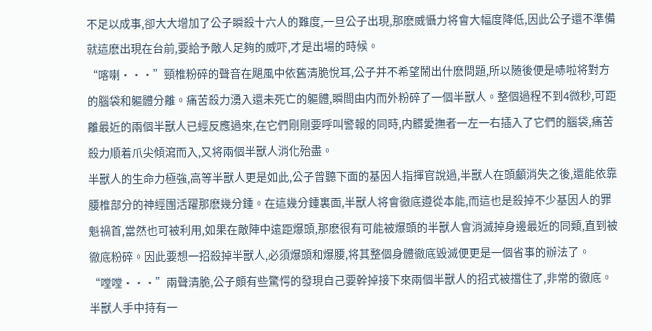不足以成事,卻大大增加了公子瞬殺十六人的難度,一旦公子出現,那麽威懾力将會大幅度降低,因此公子還不準備就這麽出現在台前,要給予敵人足夠的威吓,才是出場的時候。
“喀喇···”頸椎粉碎的聲音在飓風中依舊清脆悅耳,公子并不希望鬧出什麽問題,所以随後便是哧啦将對方的腦袋和軀體分離。痛苦殺力湧入還未死亡的軀體,瞬間由内而外粉碎了一個半獸人。整個過程不到4微秒,可距離最近的兩個半獸人已經反應過來,在它們剛剛要呼叫警報的同時,内髒愛撫者一左一右插入了它們的腦袋,痛苦殺力順着爪尖傾瀉而入,又将兩個半獸人消化殆盡。
半獸人的生命力極強,高等半獸人更是如此,公子曾聽下面的基因人指揮官說過,半獸人在頭顱消失之後,還能依靠腰椎部分的神經團活躍那麽幾分鍾。在這幾分鍾裏面,半獸人将會徹底遵從本能,而這也是殺掉不少基因人的罪魁禍首,當然也可被利用,如果在敵陣中遠距爆頭,那麽很有可能被爆頭的半獸人會消滅掉身邊最近的同類,直到被徹底粉碎。因此要想一招殺掉半獸人,必須爆頭和爆腰,将其整個身體徹底毀滅便更是一個省事的辦法了。
“嘡嘡···”兩聲清脆,公子頗有些驚愕的發現自己要幹掉接下來兩個半獸人的招式被擋住了,非常的徹底。半獸人手中持有一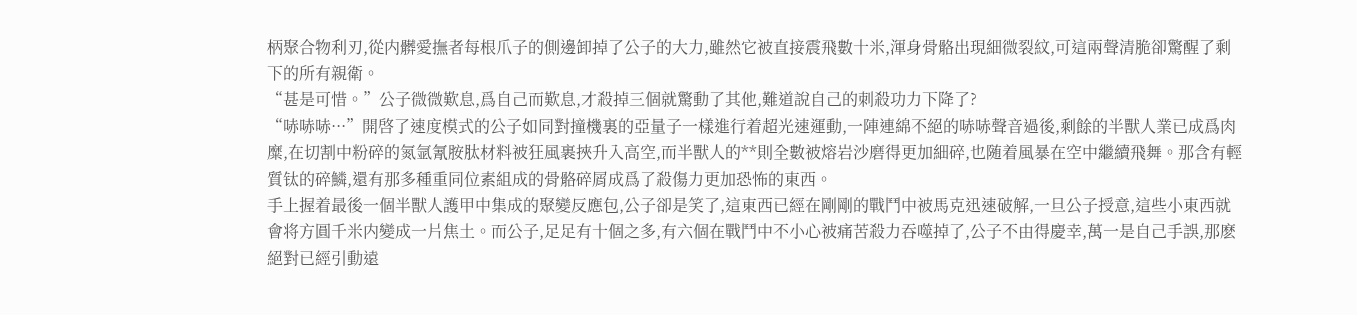柄聚合物利刃,從内髒愛撫者每根爪子的側邊卸掉了公子的大力,雖然它被直接震飛數十米,渾身骨骼出現細微裂紋,可這兩聲清脆卻驚醒了剩下的所有親衛。
“甚是可惜。”公子微微歎息,爲自己而歎息,才殺掉三個就驚動了其他,難道說自己的刺殺功力下降了?
“哧哧哧···”開啓了速度模式的公子如同對撞機裏的亞量子一樣進行着超光速運動,一陣連綿不絕的哧哧聲音過後,剩餘的半獸人業已成爲肉糜,在切割中粉碎的氮氩氰胺肽材料被狂風裹挾升入高空,而半獸人的**則全數被熔岩沙磨得更加細碎,也随着風暴在空中繼續飛舞。那含有輕質钛的碎鱗,還有那多種重同位素組成的骨骼碎屑成爲了殺傷力更加恐怖的東西。
手上握着最後一個半獸人護甲中集成的聚變反應包,公子卻是笑了,這東西已經在剛剛的戰鬥中被馬克迅速破解,一旦公子授意,這些小東西就會将方圓千米内變成一片焦土。而公子,足足有十個之多,有六個在戰鬥中不小心被痛苦殺力吞噬掉了,公子不由得慶幸,萬一是自己手誤,那麽絕對已經引動遠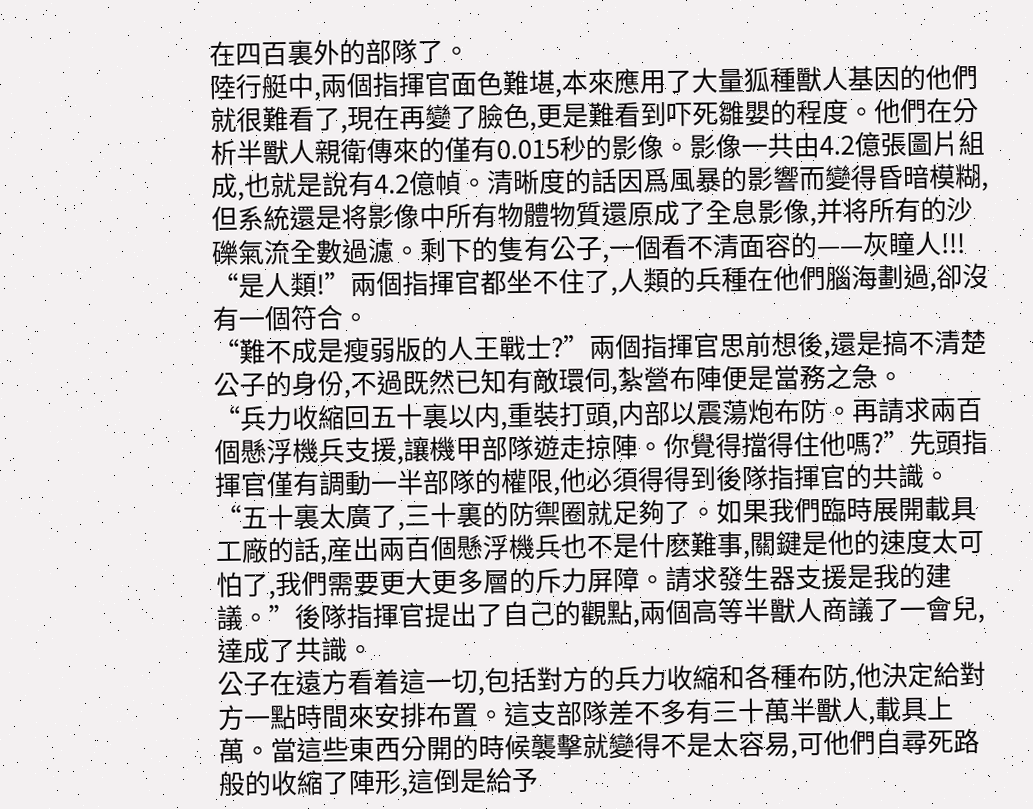在四百裏外的部隊了。
陸行艇中,兩個指揮官面色難堪,本來應用了大量狐種獸人基因的他們就很難看了,現在再變了臉色,更是難看到吓死雛嬰的程度。他們在分析半獸人親衛傳來的僅有0.015秒的影像。影像一共由4.2億張圖片組成,也就是說有4.2億幀。清晰度的話因爲風暴的影響而變得昏暗模糊,但系統還是将影像中所有物體物質還原成了全息影像,并将所有的沙礫氣流全數過濾。剩下的隻有公子,一個看不清面容的——灰瞳人!!!
“是人類!”兩個指揮官都坐不住了,人類的兵種在他們腦海劃過,卻沒有一個符合。
“難不成是瘦弱版的人王戰士?”兩個指揮官思前想後,還是搞不清楚公子的身份,不過既然已知有敵環伺,紮營布陣便是當務之急。
“兵力收縮回五十裏以内,重裝打頭,内部以震蕩炮布防。再請求兩百個懸浮機兵支援,讓機甲部隊遊走掠陣。你覺得擋得住他嗎?”先頭指揮官僅有調動一半部隊的權限,他必須得得到後隊指揮官的共識。
“五十裏太廣了,三十裏的防禦圈就足夠了。如果我們臨時展開載具工廠的話,産出兩百個懸浮機兵也不是什麽難事,關鍵是他的速度太可怕了,我們需要更大更多層的斥力屏障。請求發生器支援是我的建議。”後隊指揮官提出了自己的觀點,兩個高等半獸人商議了一會兒,達成了共識。
公子在遠方看着這一切,包括對方的兵力收縮和各種布防,他決定給對方一點時間來安排布置。這支部隊差不多有三十萬半獸人,載具上萬。當這些東西分開的時候襲擊就變得不是太容易,可他們自尋死路般的收縮了陣形,這倒是給予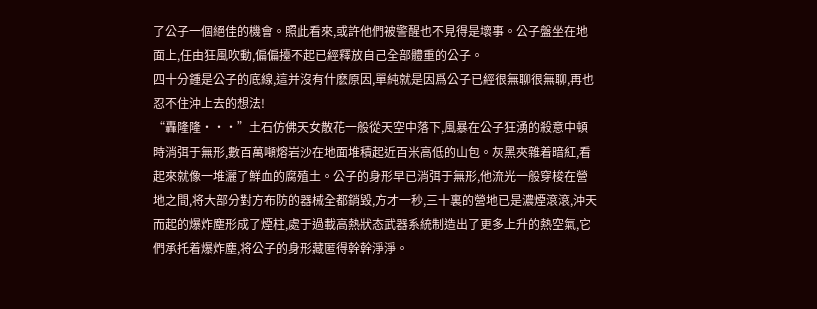了公子一個絕佳的機會。照此看來,或許他們被警醒也不見得是壞事。公子盤坐在地面上,任由狂風吹動,偏偏擡不起已經釋放自己全部體重的公子。
四十分鍾是公子的底線,這并沒有什麽原因,單純就是因爲公子已經很無聊很無聊,再也忍不住沖上去的想法!
“轟隆隆···”土石仿佛天女散花一般從天空中落下,風暴在公子狂湧的殺意中頓時消弭于無形,數百萬噸熔岩沙在地面堆積起近百米高低的山包。灰黑夾雜着暗紅,看起來就像一堆灑了鮮血的腐殖土。公子的身形早已消弭于無形,他流光一般穿梭在營地之間,将大部分對方布防的器械全都銷毀,方才一秒,三十裏的營地已是濃煙滾滾,沖天而起的爆炸塵形成了煙柱,處于過載高熱狀态武器系統制造出了更多上升的熱空氣,它們承托着爆炸塵,将公子的身形藏匿得幹幹淨淨。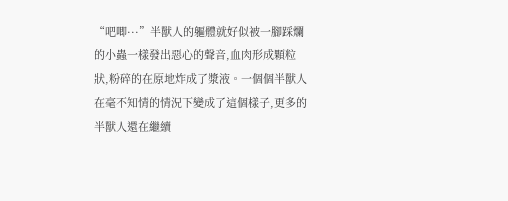“吧唧···”半獸人的軀體就好似被一腳踩爛的小蟲一樣發出惡心的聲音,血肉形成顆粒狀,粉碎的在原地炸成了漿液。一個個半獸人在毫不知情的情況下變成了這個樣子,更多的半獸人還在繼續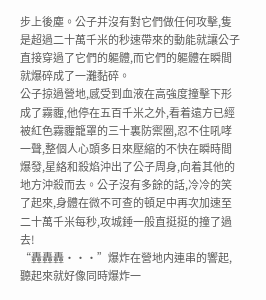步上後塵。公子并沒有對它們做任何攻擊,隻是超過二十萬千米的秒速帶來的動能就讓公子直接穿過了它們的軀體,而它們的軀體在瞬間就爆碎成了一灘黏碎。
公子掠過營地,感受到血液在高強度撞擊下形成了霧霾,他停在五百千米之外,看着遠方已經被紅色霧霾籠罩的三十裏防禦圈,忍不住吼哮一聲,整個人心頭多日來壓縮的不快在瞬時間爆發,星絡和殺焰沖出了公子周身,向着其他的地方沖殺而去。公子沒有多餘的話,冷冷的笑了起來,身體在微不可查的頓足中再次加速至二十萬千米每秒,攻城錘一般直挺挺的撞了過去!
“轟轟轟···”爆炸在營地内連串的響起,聽起來就好像同時爆炸一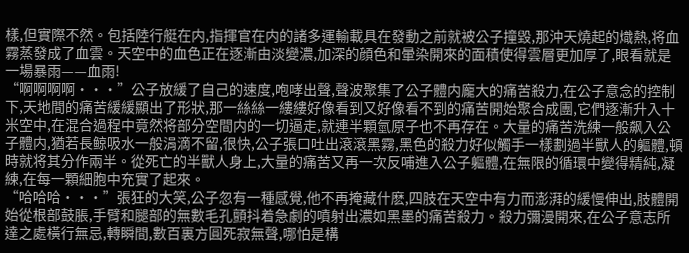樣,但實際不然。包括陸行艇在内,指揮官在内的諸多運輸載具在發動之前就被公子撞毀,那沖天燒起的熾熱,将血霧蒸發成了血雲。天空中的血色正在逐漸由淡變濃,加深的顔色和暈染開來的面積使得雲層更加厚了,眼看就是一場暴雨——血雨!
“啊啊啊啊···”公子放緩了自己的速度,咆哮出聲,聲波聚集了公子體内龐大的痛苦殺力,在公子意念的控制下,天地間的痛苦緩緩顯出了形狀,那一絲絲一縷縷好像看到又好像看不到的痛苦開始聚合成團,它們逐漸升入十米空中,在混合過程中竟然将部分空間内的一切逼走,就連半顆氫原子也不再存在。大量的痛苦洗練一般飙入公子體内,猶若長鲸吸水一般涓滴不留,很快,公子張口吐出滾滾黑霧,黑色的殺力好似觸手一樣劃過半獸人的軀體,頓時就将其分作兩半。從死亡的半獸人身上,大量的痛苦又再一次反哺進入公子軀體,在無限的循環中變得精純,凝練,在每一顆細胞中充實了起來。
“哈哈哈···”張狂的大笑,公子忽有一種感覺,他不再掩藏什麽,四肢在天空中有力而澎湃的緩慢伸出,肢體開始從根部鼓脹,手臂和腿部的無數毛孔顫抖着急劇的噴射出濃如黑墨的痛苦殺力。殺力彌漫開來,在公子意志所達之處橫行無忌,轉瞬間,數百裏方圓死寂無聲,哪怕是構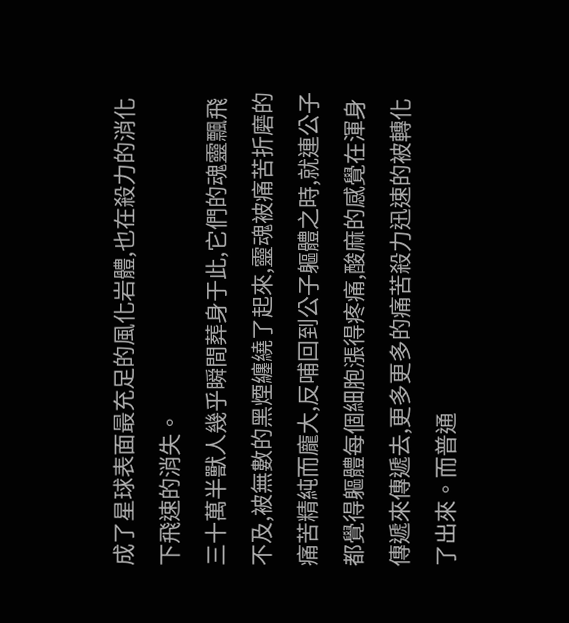成了星球表面最充足的風化岩體,也在殺力的消化下飛速的消失。
三十萬半獸人幾乎瞬間葬身于此,它們的魂靈飄飛不及,被無數的黑煙纏繞了起來,靈魂被痛苦折磨的痛苦精純而龐大,反哺回到公子軀體之時,就連公子都覺得軀體每個細胞漲得疼痛,酸麻的感覺在渾身傳遞來傳遞去,更多更多的痛苦殺力迅速的被轉化了出來。而普通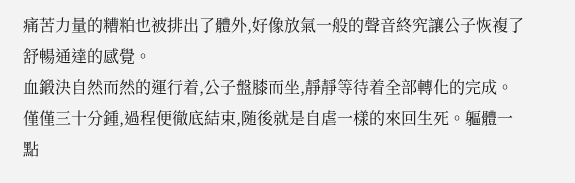痛苦力量的糟粕也被排出了體外,好像放氣一般的聲音終究讓公子恢複了舒暢通達的感覺。
血鍛決自然而然的運行着,公子盤膝而坐,靜靜等待着全部轉化的完成。僅僅三十分鍾,過程便徹底結束,随後就是自虐一樣的來回生死。軀體一點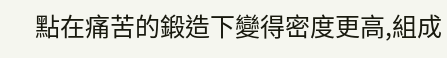點在痛苦的鍛造下變得密度更高,組成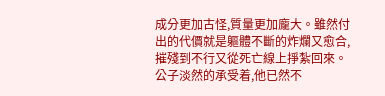成分更加古怪,質量更加龐大。雖然付出的代價就是軀體不斷的炸爛又愈合,摧殘到不行又從死亡線上掙紮回來。公子淡然的承受着,他已然不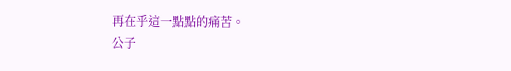再在乎這一點點的痛苦。
公子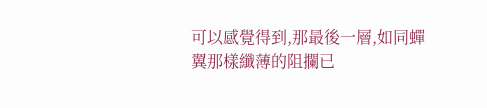可以感覺得到,那最後一層,如同蟬翼那樣纖薄的阻攔已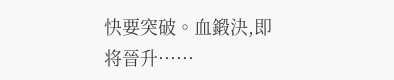快要突破。血鍛決,即将晉升······